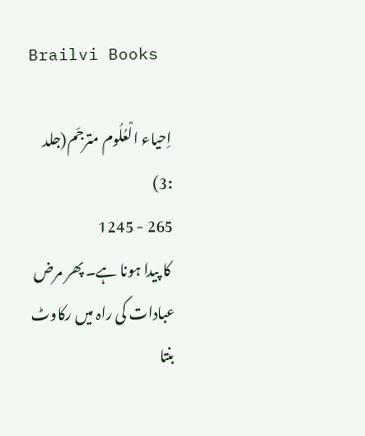Brailvi Books

اِحیاء الْعُلُوم مترجَم(جلد :3)
265 - 1245
 کا پیدا ہونا ہے۔ پھر مرض عبادات کی راہ میں رکاوٹ بنتا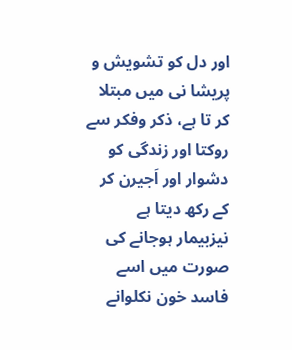اور دل کو تشویش و پریشا نی میں مبتلا کر تا ہے، ذکر وفکر سے روکتا اور زندگی کو دشوار اور اَجیرن کر کے رکھ دیتا ہے نیزبیمار ہوجانے کی صورت میں اسے فاسد خون نکلوانے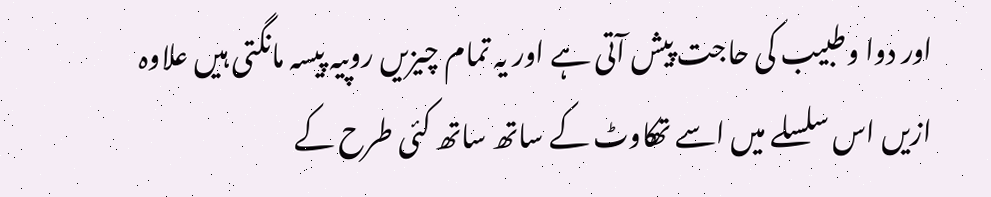اور دوا وطبیب کی حاجت پیش آتی ہے اور یہ تمام چیزیں روپیہ پیسہ مانگتی ہیں علاوہ ازیں اس سلسلے میں اسے تھکاوٹ کے ساتھ ساتھ کئی طرح کے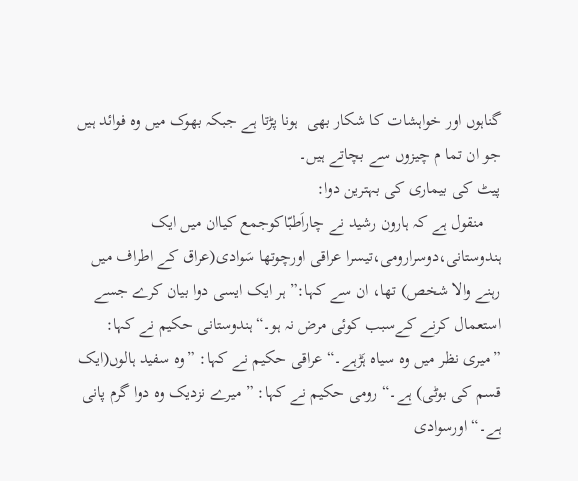گناہوں اور خواہشات کا شکار بھی  ہونا پڑتا ہے جبکہ بھوک میں وہ فوائد ہیں جو ان تما م چیزوں سے بچاتے ہیں۔
پیٹ کی بیماری کی بہترین دوا:
    منقول ہے کہ ہارون رشید نے چاراَطبّاکوجمع کیاان میں ایک ہندوستانی،دوسرارومی،تیسرا عراقی اورچوتھا سَوادی(عراق کے اطراف میں رہنے والا شخص) تھا، ان سے کہا:” ہر ایک ایسی دوا بیان کرے جسے استعمال کرنے کےسبب کوئی مرض نہ ہو۔“ہندوستانی حکیم نے کہا: ”میری نظر میں وہ سیاہ ہَڑہے۔“ عراقی حکیم نے کہا: ”وہ سفید ہالوں(ایک قسم کی بوٹی) ہے۔“ رومی حکیم نے کہا: ” میرے نزدیک وہ دوا گرم پانی ہے۔“ اورسوادی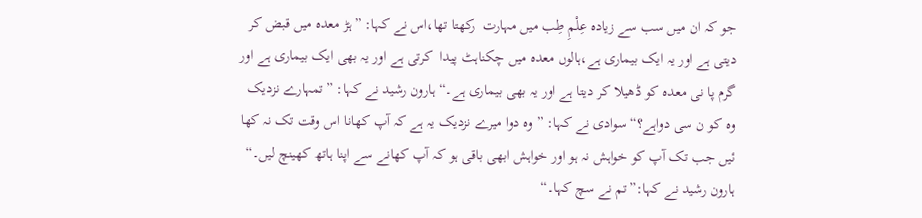جو کہ ان میں سب سے زیادہ عِلْمِ طِب میں مہارت  رکھتا تھا،اس نے کہا: ”ہڑ معدہ میں قبض کر دیتی ہے اور یہ ایک بیماری ہے،ہالوں معدہ میں چکناہٹ پیدا  کرتی ہے اور یہ بھی ایک بیماری ہے اور گرم پا نی معدہ کو ڈھیلا کر دیتا ہے اور یہ بھی بیماری ہے۔“ ہارون رشید نے کہا: ”تمہارے نزدیک وہ کو ن سی دواہے؟“ سوادی نے کہا: ”وہ دوا میرے نزدیک یہ ہے کہ آپ کھانا اس وقت تک نہ کھا ئیں جب تک آپ کو خواہش نہ ہو اور خواہش ابھی باقی ہو کہ آپ کھانے سے اپنا ہاتھ کھینچ لیں۔“ ہارون رشید نے کہا:”تم نے سچ کہا۔“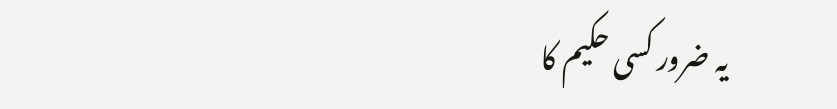یہ ضرور کسی حکیم کا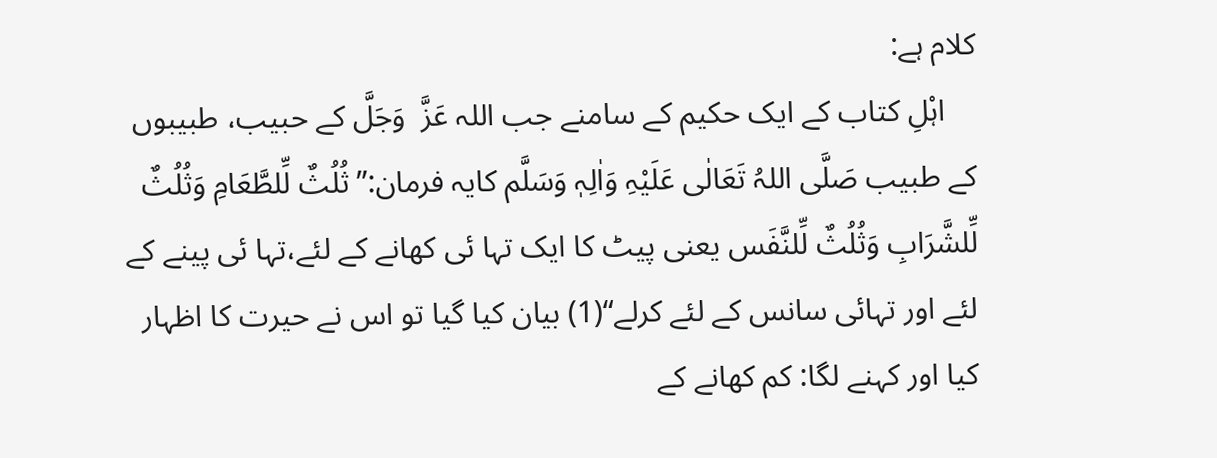کلام ہے:
    اہْلِ کتاب کے ایک حکیم کے سامنے جب اللہ عَزَّ  وَجَلَّ کے حبیب، طبیبوں کے طبیب صَلَّی اللہُ تَعَالٰی عَلَیْہِ وَاٰلِہٖ وَسَلَّم کایہ فرمان:”ثُلُثٌ لِّلطَّعَامِ وَثُلُثٌ لِّلشَّرَابِ وَثُلُثٌ لِّلنَّفَس یعنی پیٹ کا ایک تہا ئی کھانے کے لئے،تہا ئی پینے کے لئے اور تہائی سانس کے لئے کرلے“(1) بیان کیا گیا تو اس نے حیرت کا اظہار کیا اور کہنے لگا: کم کھانے کے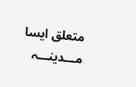متعلق ایسا
مـــدینـــہ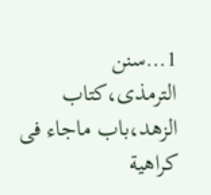1…سنن الترمذی،کتاب الزهد،باب ماجاء فی کراهية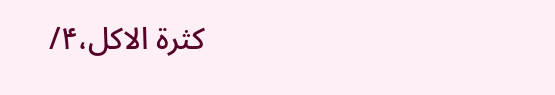کثرة الاکل،۴/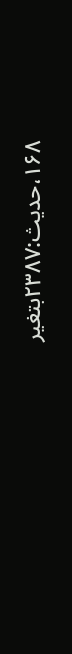۱۶۸،حديث:۲۳۸۷بتغیر